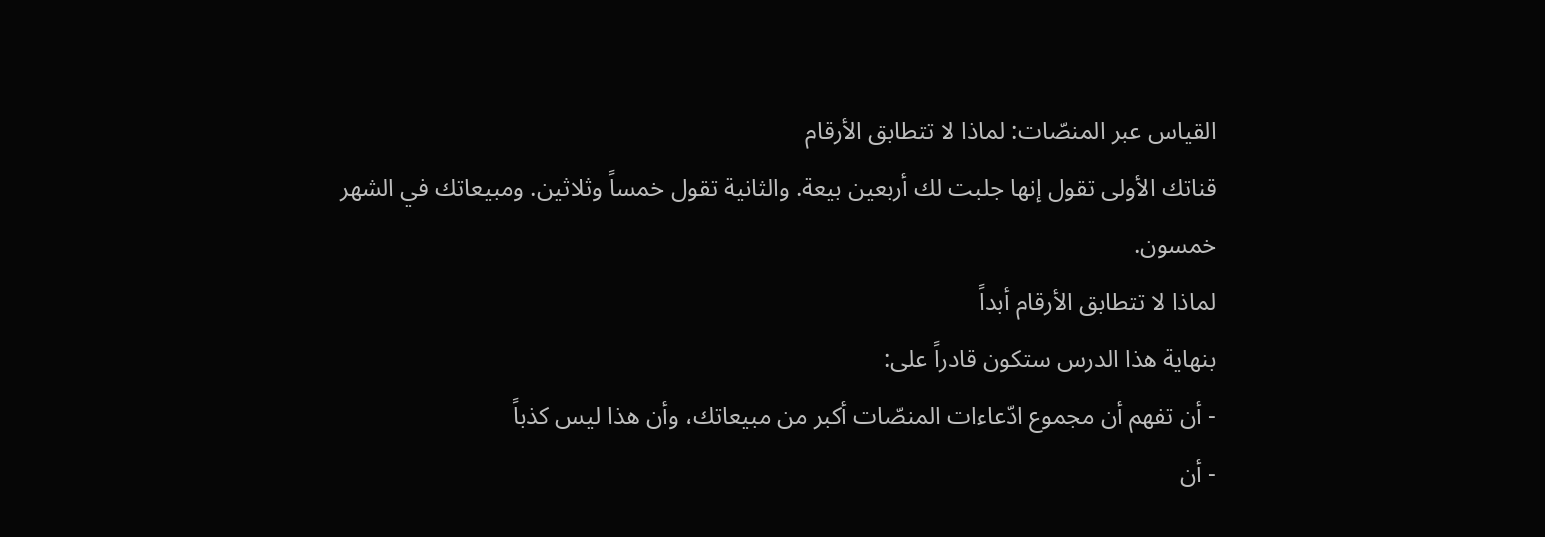القياس عبر المنصّات: لماذا لا تتطابق الأرقام
قناتك الأولى تقول إنها جلبت لك أربعين بيعة. والثانية تقول خمساً وثلاثين. ومبيعاتك في الشهر خمسون.
لماذا لا تتطابق الأرقام أبداً
بنهاية هذا الدرس ستكون قادراً على:
- أن تفهم أن مجموع ادّعاءات المنصّات أكبر من مبيعاتك، وأن هذا ليس كذباً
- أن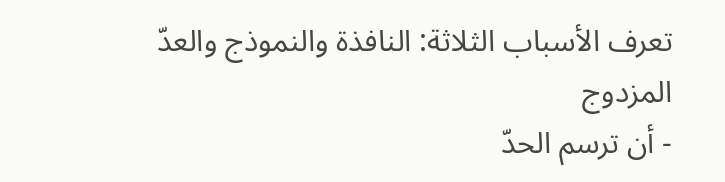تعرف الأسباب الثلاثة: النافذة والنموذج والعدّ المزدوج
- أن ترسم الحدّ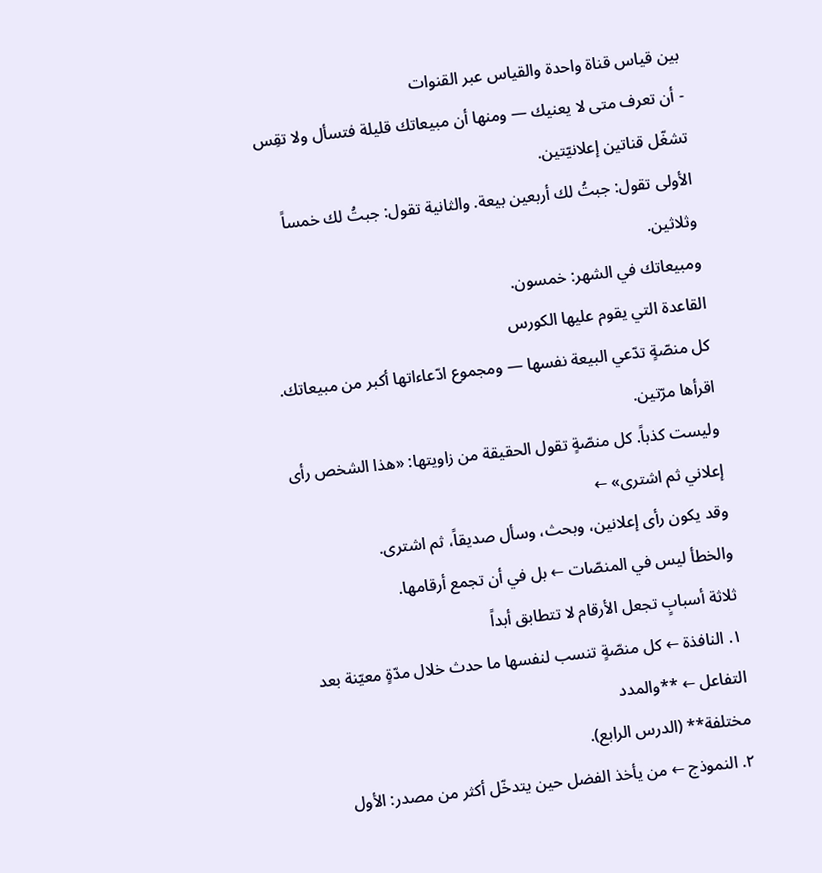بين قياس قناة واحدة والقياس عبر القنوات
- أن تعرف متى لا يعنيك — ومنها أن مبيعاتك قليلة فتسأل ولا تقِس
تشغّل قناتين إعلانيّتين.
الأولى تقول: جبتُ لك أربعين بيعة. والثانية تقول: جبتُ لك خمساً وثلاثين.
ومبيعاتك في الشهر: خمسون.
القاعدة التي يقوم عليها الكورس
كل منصّةٍ تدّعي البيعة نفسها — ومجموع ادّعاءاتها أكبر من مبيعاتك.
اقرأها مرّتين.
وليست كذباً. كل منصّةٍ تقول الحقيقة من زاويتها: «هذا الشخص رأى إعلاني ثم اشترى» ←
وقد يكون رأى إعلانين، وبحث، وسأل صديقاً، ثم اشترى.
والخطأ ليس في المنصّات ← بل في أن تجمع أرقامها.
ثلاثة أسبابٍ تجعل الأرقام لا تتطابق أبداً
١. النافذة ← كل منصّةٍ تنسب لنفسها ما حدث خلال مدّةٍ معيّنة بعد التفاعل ← **والمدد
مختلفة** (الدرس الرابع).
٢. النموذج ← من يأخذ الفضل حين يتدخّل أكثر من مصدر: الأول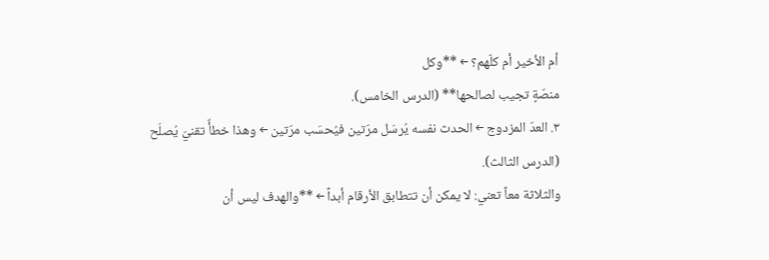أم الأخير أم كلّهم؟ ← **وكل
منصّةٍ تجيب لصالحها** (الدرس الخامس).
٣. العدّ المزدوج ← الحدث نفسه يُرسَل مرّتين فيُحسَب مرّتين ← وهذا خطأٌ تقنيّ يُصلَح
(الدرس الثالث).
والثلاثة معاً تعني: لا يمكن أن تتطابق الأرقام أبداً ← **والهدف ليس أن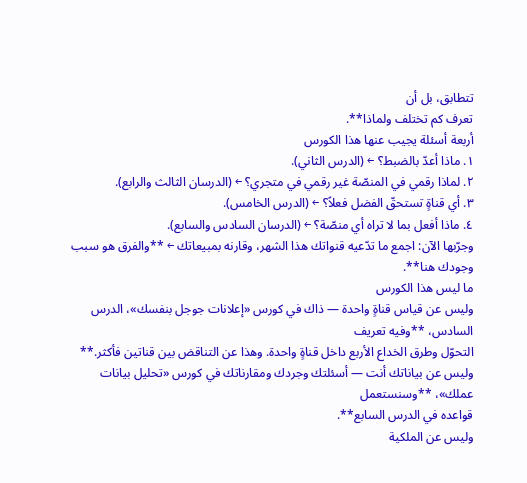تتطابق، بل أن
تعرف كم تختلف ولماذا**.
أربعة أسئلة يجيب عنها هذا الكورس
١. ماذا أعدّ بالضبط؟ ← (الدرس الثاني).
٢. لماذا رقمي في المنصّة غير رقمي في متجري؟ ← (الدرسان الثالث والرابع).
٣. أي قناةٍ تستحقّ الفضل فعلاً؟ ← (الدرس الخامس).
٤. ماذا أفعل بما لا تراه أي منصّة؟ ← (الدرسان السادس والسابع).
وجرّبها الآن: اجمع ما تدّعيه قنواتك هذا الشهر، وقارنه بمبيعاتك ← **والفرق هو سبب
وجودك هنا**.
ما ليس هذا الكورس
وليس عن قياس قناةٍ واحدة — ذاك في كورس «إعلانات جوجل بنفسك»، الدرس السادس، **وفيه تعريف
التحوّل وطرق الخداع الأربع داخل قناةٍ واحدة. وهذا عن التناقض بين قناتين فأكثر.**
وليس عن بياناتك أنت — أسئلتك وجردك ومقارناتك في كورس «تحليل بيانات عملك»، **وسنستعمل
قواعده في الدرس السابع**.
وليس عن الملكية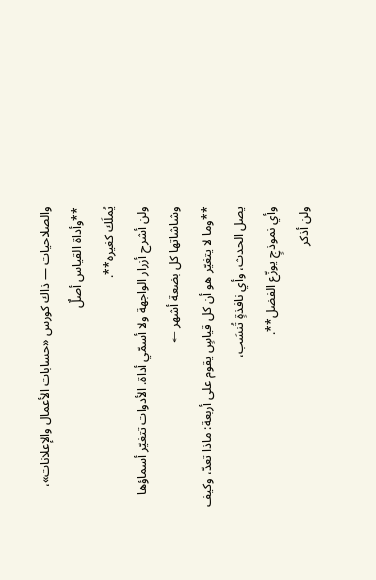والصلاحيات — ذاك كورس «حسابات الأعمال والإعلانات»، **وأداة القياس أصلٌ
يُملَك كغيره**.
ولن أشرح أزرار الواجهة ولا أسمّي أداة. الأدوات تتغيّر أسماؤها وشاشاتها كل بضعة أشهر ←
**وما لا يتغيّر هو أن كل قياسٍ يقوم على أربعة: ماذا تعدّ، وكيف يصل الحدث، وأي نافذةٍ تُنسَب،
وأي نموذجٍ يوزّع الفضل**.
ولن أذكر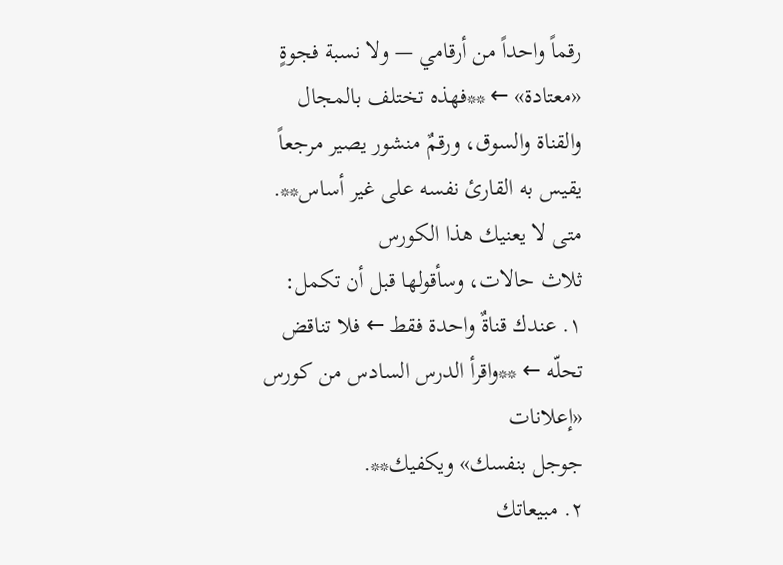رقماً واحداً من أرقامي — ولا نسبة فجوةٍ «معتادة» ← **فهذه تختلف بالمجال
والقناة والسوق، ورقمٌ منشور يصير مرجعاً يقيس به القارئ نفسه على غير أساس**.
متى لا يعنيك هذا الكورس
ثلاث حالات، وسأقولها قبل أن تكمل:
١. عندك قناةٌ واحدة فقط ← فلا تناقض تحلّه ← **واقرأ الدرس السادس من كورس «إعلانات
جوجل بنفسك» ويكفيك**.
٢. مبيعاتك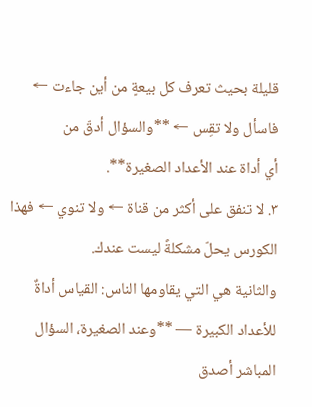قليلة بحيث تعرف كل بيعةٍ من أين جاءت ← فاسأل ولا تقِس ← **والسؤال أدقّ من
أي أداة عند الأعداد الصغيرة**.
٣. لا تنفق على أكثر من قناة ← ولا تنوي ← فهذا الكورس يحلّ مشكلةً ليست عندك.
والثانية هي التي يقاومها الناس: القياس أداةٌ للأعداد الكبيرة — **وعند الصغيرة، السؤال
المباشر أصدق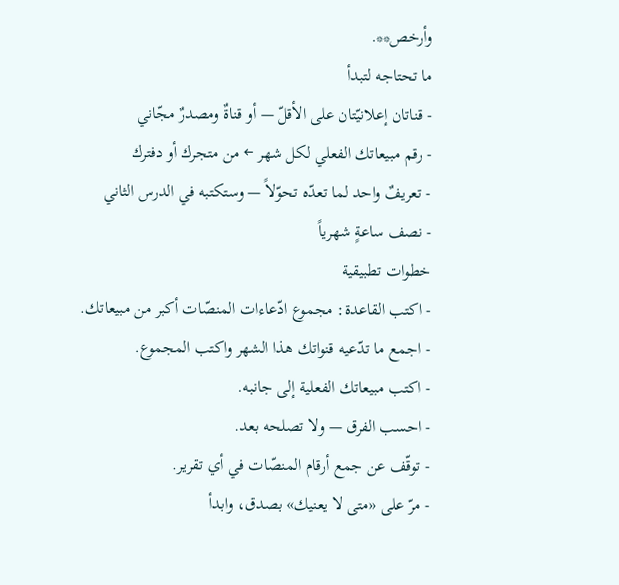وأرخص**.
ما تحتاجه لتبدأ
- قناتان إعلانيّتان على الأقلّ — أو قناةٌ ومصدرٌ مجّاني
- رقم مبيعاتك الفعلي لكل شهر ← من متجرك أو دفترك
- تعريفٌ واحد لما تعدّه تحوّلاً — وستكتبه في الدرس الثاني
- نصف ساعةٍ شهرياً
خطوات تطبيقية
- اكتب القاعدة: مجموع ادّعاءات المنصّات أكبر من مبيعاتك.
- اجمع ما تدّعيه قنواتك هذا الشهر واكتب المجموع.
- اكتب مبيعاتك الفعلية إلى جانبه.
- احسب الفرق — ولا تصلحه بعد.
- توقّف عن جمع أرقام المنصّات في أي تقرير.
- مرّ على «متى لا يعنيك» بصدق، وابدأ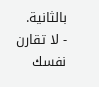بالثانية.
- لا تقارن نفسك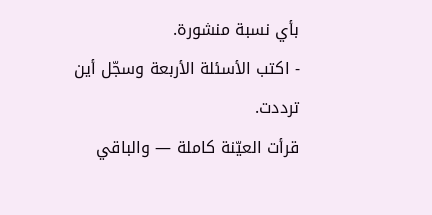بأي نسبة منشورة.
- اكتب الأسئلة الأربعة وسجّل أين ترددت.
قرأت العيّنة كاملة — والباقي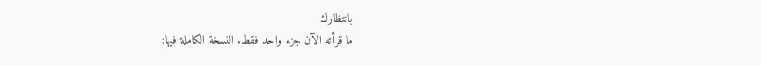بانتظارك
ما قرأته الآن جزء واحد فقط. النسخة الكاملة فيها: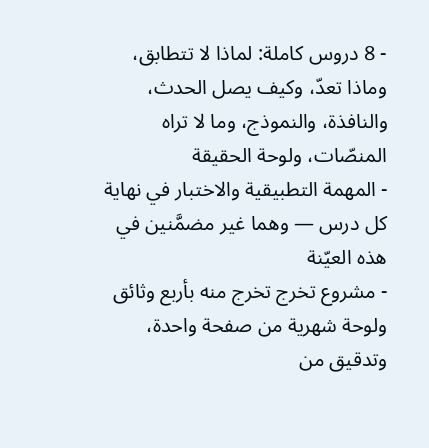- 8 دروس كاملة: لماذا لا تتطابق، وماذا تعدّ، وكيف يصل الحدث، والنافذة، والنموذج، وما لا تراه المنصّات، ولوحة الحقيقة
- المهمة التطبيقية والاختبار في نهاية كل درس — وهما غير مضمَّنين في هذه العيّنة
- مشروع تخرج تخرج منه بأربع وثائق ولوحة شهرية من صفحة واحدة، وتدقيق من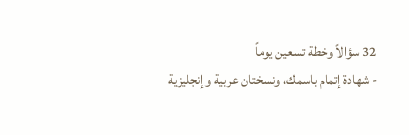32 سؤالاً وخطة تسعين يوماً
- شهادة إتمام باسمك، ونسختان عربية وإنجليزية